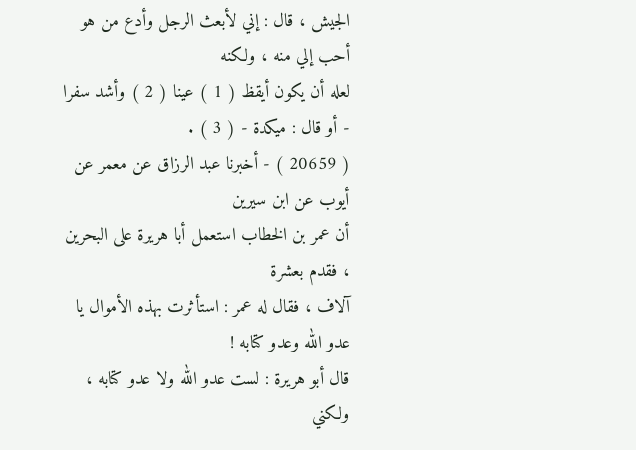الجيش ، قال : إني لأبعث الرجل وأدع من هو أحب إلي منه ، ولكنه
لعله أن يكون أيقظ ( 1 ) عينا ( 2 ) وأشد سفرا - أو قال : ميكدة - ( 3 ) .
( 20659 ) - أخبرنا عبد الرزاق عن معمر عن أيوب عن ابن سيرين
أن عمر بن الخطاب استعمل أبا هريرة على البحرين ، فقدم بعشرة
آلاف ، فقال له عمر : استأثرت بهذه الأموال يا عدو الله وعدو كتابه !
قال أبو هريرة : لست عدو الله ولا عدو كتابه ، ولكني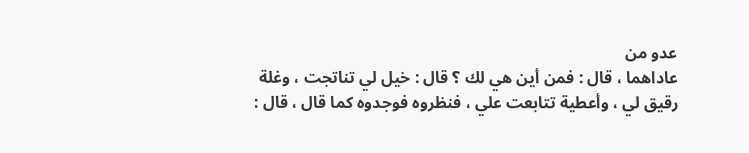عدو من
عاداهما ، قال : فمن أين هي لك ؟ قال : خيل لي تناتجت ، وغلة
رقيق لي ، وأعطية تتابعت علي ، فنظروه فوجدوه كما قال ، قال :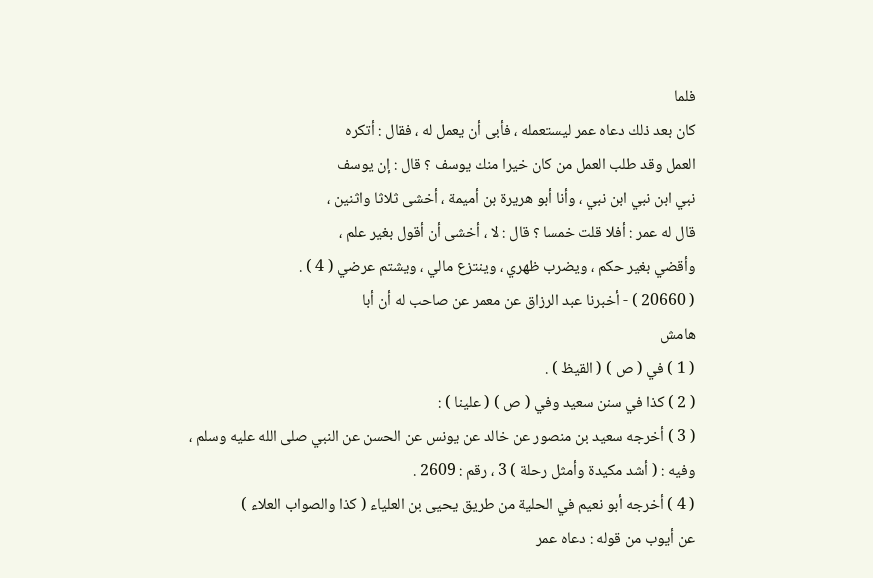فلما
كان بعد ذلك دعاه عمر ليستعمله ، فأبى أن يعمل له ، فقال : أتكره
العمل وقد طلب العمل من كان خيرا منك يوسف ؟ قال : إن يوسف
نبي ابن نبي ابن نبي ، وأنا أبو هريرة بن أميمة ، أخشى ثلاثا واثنين ،
قال له عمر : أفلا قلت خمسا ؟ قال : لا ، أخشى أن أقول بغير علم ،
وأقضي بغير حكم ، ويضرب ظهري ، وينتزع مالي ، ويشتم عرضي ( 4 ) .
( 20660 ) - أخبرنا عبد الرزاق عن معمر عن صاحب له أن أبا
هامش
( 1 ) في ( ص ) ( القيظ ) .
( 2 ) كذا في سنن سعيد وفي ( ص ) ( علينا ) :
( 3 ) أخرجه سعيد بن منصور عن خالد عن يونس عن الحسن عن النبي صلى الله عليه وسلم ،
وفيه : ( أشد مكيدة وأمثل رحلة ) 3 ، رقم : 2609 .
( 4 ) أخرجه أبو نعيم في الحلية من طريق يحيى بن العلياء ( كذا والصواب العلاء )
عن أيوب من قوله : دعاه عمر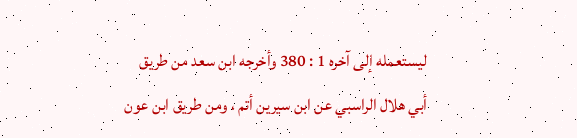ليستعمله إلى آخره 1 : 380 وأخرجه ابن سعد من طريق
أبي هلال الراسبي عن ابن سيرين أتم ، ومن طريق ابن عون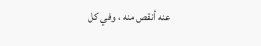عنه أنقص منه ، وفي كل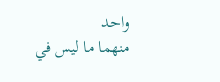واحد
منهما ما ليس في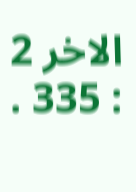الاخر 2 : 335 .